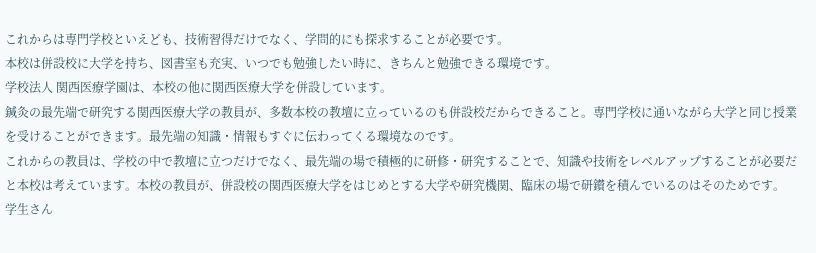これからは専門学校といえども、技術習得だけでなく、学問的にも探求することが必要です。
本校は併設校に大学を持ち、図書室も充実、いつでも勉強したい時に、きちんと勉強できる環境です。
学校法人 関西医療学園は、本校の他に関西医療大学を併設しています。
鍼灸の最先端で研究する関西医療大学の教員が、多数本校の教壇に立っているのも併設校だからできること。専門学校に通いながら大学と同じ授業を受けることができます。最先端の知識・情報もすぐに伝わってくる環境なのです。
これからの教員は、学校の中で教壇に立つだけでなく、最先端の場で積極的に研修・研究することで、知識や技術をレベルアップすることが必要だと本校は考えています。本校の教員が、併設校の関西医療大学をはじめとする大学や研究機関、臨床の場で研鑚を積んでいるのはそのためです。
学生さん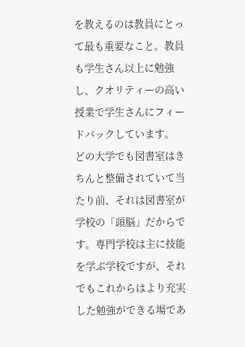を教えるのは教員にとって最も重要なこと。教員も学生さん以上に勉強し、クオリティーの高い授業で学生さんにフィードバックしています。
どの大学でも図書室はきちんと整備されていて当たり前、それは図書室が学校の「頭脳」だからです。専門学校は主に技能を学ぶ学校ですが、それでもこれからはより充実した勉強ができる場であ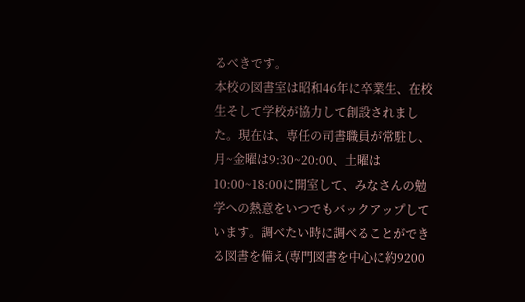るべきです。
本校の図書室は昭和46年に卒業生、在校生そして学校が協力して創設されました。現在は、専任の司書職員が常駐し、月~金曜は9:30~20:00、土曜は10:00~18:00に開室して、みなさんの勉学への熱意をいつでもバックアップしています。調べたい時に調べることができる図書を備え(専門図書を中心に約9200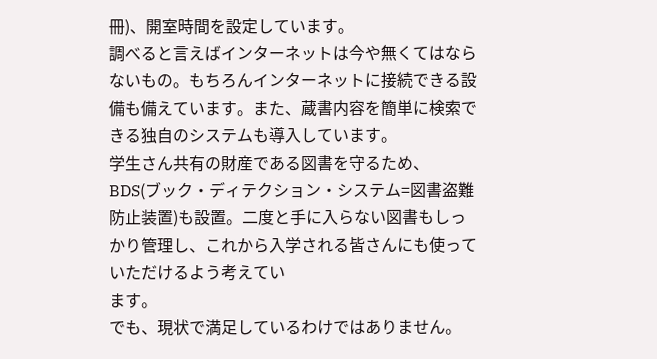冊)、開室時間を設定しています。
調べると言えばインターネットは今や無くてはならないもの。もちろんインターネットに接続できる設備も備えています。また、蔵書内容を簡単に検索できる独自のシステムも導入しています。
学生さん共有の財産である図書を守るため、BDS(ブック・ディテクション・システム=図書盗難防止装置)も設置。二度と手に入らない図書もしっかり管理し、これから入学される皆さんにも使っていただけるよう考えてい
ます。
でも、現状で満足しているわけではありません。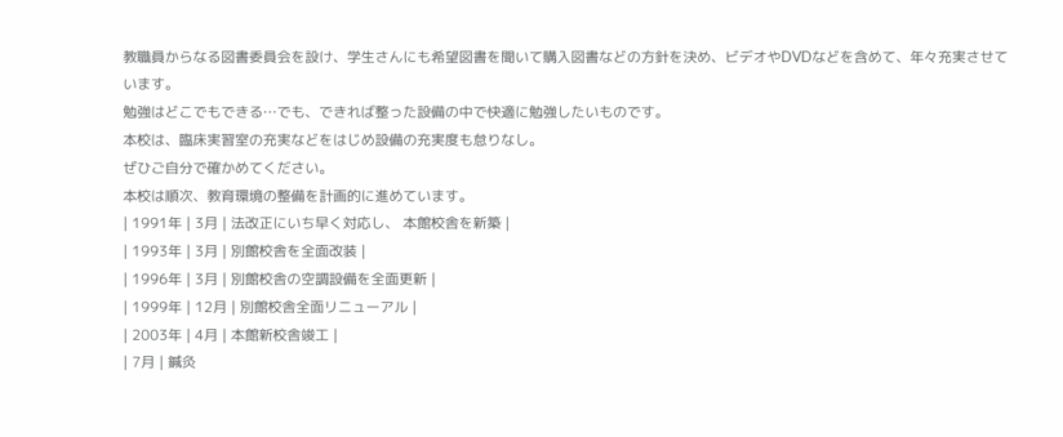教職員からなる図書委員会を設け、学生さんにも希望図書を聞いて購入図書などの方針を決め、ビデオやDVDなどを含めて、年々充実させています。
勉強はどこでもできる…でも、できれば整った設備の中で快適に勉強したいものです。
本校は、臨床実習室の充実などをはじめ設備の充実度も怠りなし。
ぜひご自分で確かめてください。
本校は順次、教育環境の整備を計画的に進めています。
| 1991年 | 3月 | 法改正にいち早く対応し、 本館校舎を新築 |
| 1993年 | 3月 | 別館校舎を全面改装 |
| 1996年 | 3月 | 別館校舎の空調設備を全面更新 |
| 1999年 | 12月 | 別館校舎全面リニューアル |
| 2003年 | 4月 | 本館新校舎竣工 |
| 7月 | 鍼灸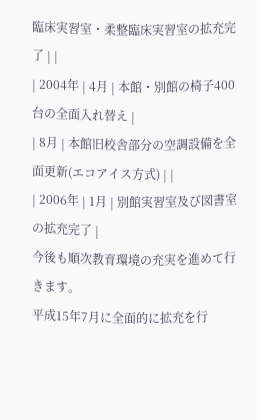臨床実習室・柔整臨床実習室の拡充完了 | |
| 2004年 | 4月 | 本館・別館の椅子400台の全面入れ替え |
| 8月 | 本館旧校舎部分の空調設備を全面更新(エコアイス方式) | |
| 2006年 | 1月 | 別館実習室及び図書室の拡充完了 |
今後も順次教育環境の充実を進めて行きます。
平成15年7月に全面的に拡充を行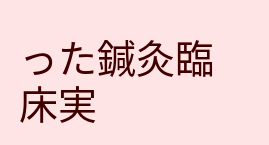った鍼灸臨床実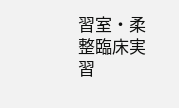習室・柔整臨床実習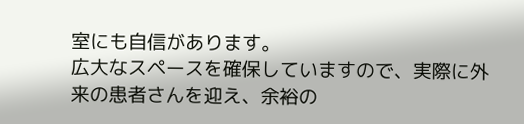室にも自信があります。
広大なスペースを確保していますので、実際に外来の患者さんを迎え、余裕の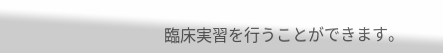臨床実習を行うことができます。